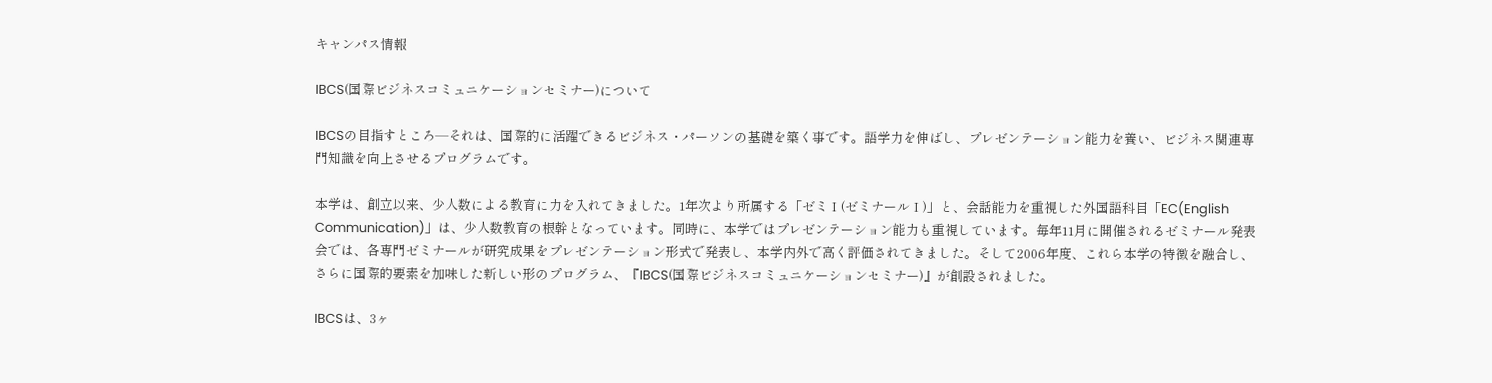キャンパス情報

IBCS(国際ビジネスコミュニケーションセミナー)について

IBCSの目指すところ―それは、国際的に活躍できるビジネス・パーソンの基礎を築く事です。語学力を伸ばし、プレゼンテーション能力を養い、ビジネス関連専門知識を向上させるプログラムです。

本学は、創立以来、少人数による教育に力を入れてきました。1年次より所属する「ゼミⅠ(ゼミナールⅠ)」と、会話能力を重視した外国語科目「EC(English Communication)」は、少人数教育の根幹となっています。同時に、本学ではプレゼンテーション能力も重視しています。毎年11月に開催されるゼミナール発表会では、各専門ゼミナールが研究成果をプレゼンテーション形式で発表し、本学内外で高く評価されてきました。そして2006年度、これら本学の特徴を融合し、さらに国際的要素を加味した新しい形のプログラム、『IBCS(国際ビジネスコミュニケーションセミナー)』が創設されました。

IBCSは、3ヶ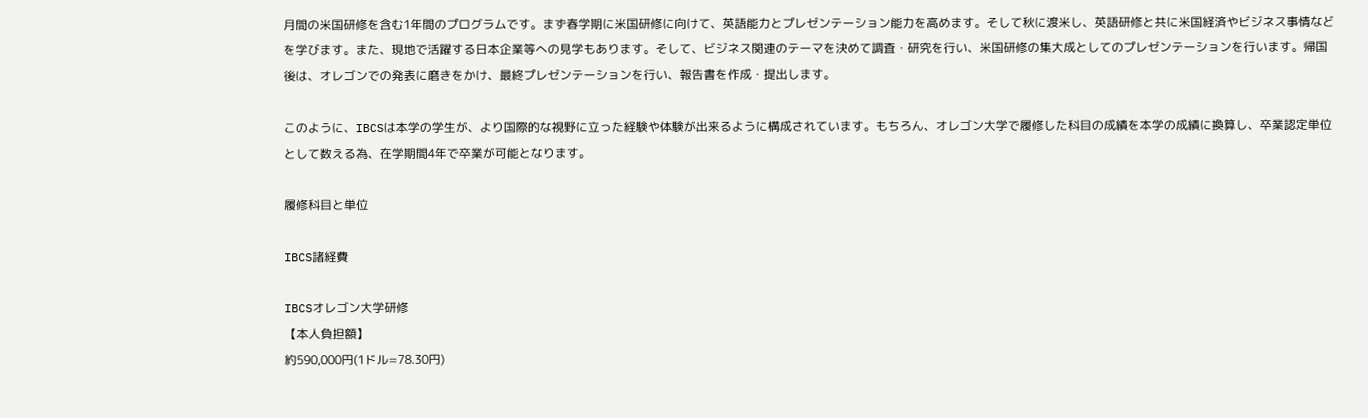月間の米国研修を含む1年間のプログラムです。まず春学期に米国研修に向けて、英語能力とプレゼンテーション能力を高めます。そして秋に渡米し、英語研修と共に米国経済やビジネス事情などを学びます。また、現地で活躍する日本企業等への見学もあります。そして、ビジネス関連のテーマを決めて調査・研究を行い、米国研修の集大成としてのプレゼンテーションを行います。帰国後は、オレゴンでの発表に磨きをかけ、最終プレゼンテーションを行い、報告書を作成・提出します。

このように、IBCSは本学の学生が、より国際的な視野に立った経験や体験が出来るように構成されています。もちろん、オレゴン大学で履修した科目の成績を本学の成績に換算し、卒業認定単位として数える為、在学期間4年で卒業が可能となります。

履修科目と単位

IBCS諸経費

IBCSオレゴン大学研修
【本人負担額】
約590,000円(1ドル=78.30円)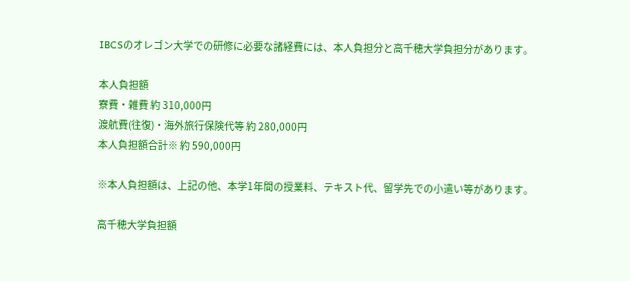IBCSのオレゴン大学での研修に必要な諸経費には、本人負担分と高千穂大学負担分があります。

本人負担額
寮費・雑費 約 310,000円
渡航費(往復)・海外旅行保険代等 約 280,000円
本人負担額合計※ 約 590,000円

※本人負担額は、上記の他、本学1年間の授業料、テキスト代、留学先での小遣い等があります。

高千穂大学負担額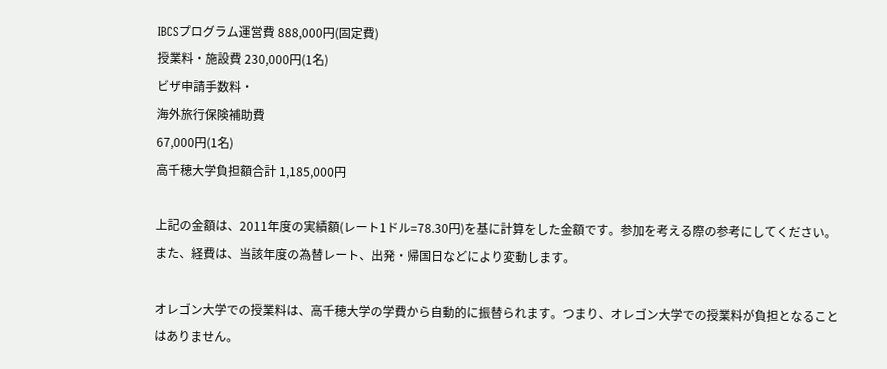IBCSプログラム運営費 888,000円(固定費)
授業料・施設費 230,000円(1名)
ビザ申請手数料・
海外旅行保険補助費
67,000円(1名)
高千穂大学負担額合計 1,185,000円

上記の金額は、2011年度の実績額(レート1ドル=78.30円)を基に計算をした金額です。参加を考える際の参考にしてください。また、経費は、当該年度の為替レート、出発・帰国日などにより変動します。

オレゴン大学での授業料は、高千穂大学の学費から自動的に振替られます。つまり、オレゴン大学での授業料が負担となることはありません。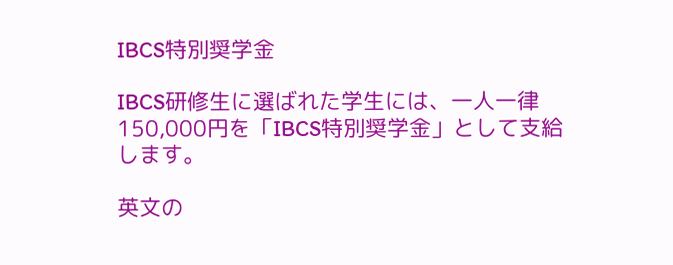IBCS特別奨学金

IBCS研修生に選ばれた学生には、一人一律150,000円を「IBCS特別奨学金」として支給します。

英文の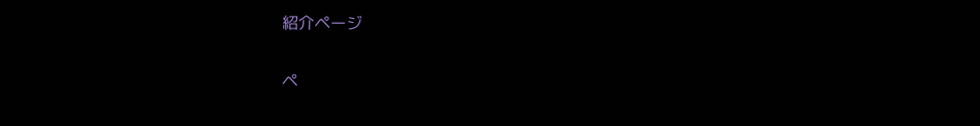紹介ページ

ペ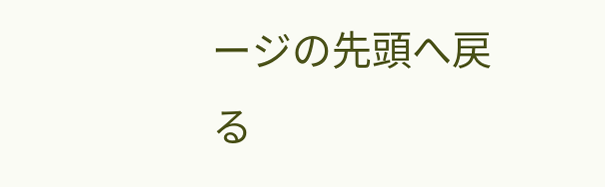ージの先頭へ戻る